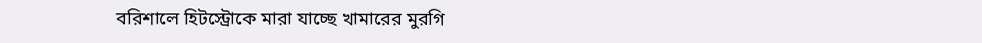বরিশালে হিটস্ট্রোকে মারা যাচ্ছে খামারের মুরগি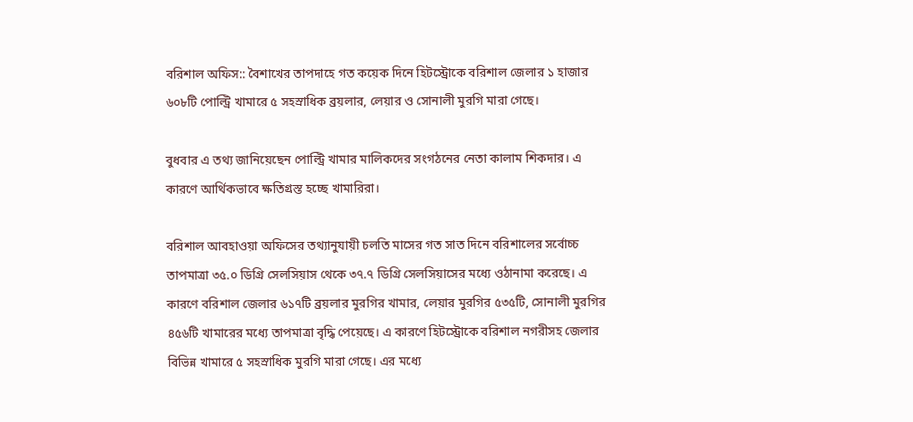বরিশাল অফিস:: বৈশাখের তাপদাহে গত কয়েক দিনে হিটস্ট্রোকে বরিশাল জেলার ১ হাজার ৬০৮টি পোল্ট্রি খামারে ৫ সহস্রাধিক ব্রয়লার, লেয়ার ও সোনালী মুরগি মারা গেছে।

বুধবার এ তথ্য জানিয়েছেন পোল্ট্রি খামার মালিকদের সংগঠনের নেতা কালাম শিকদার। এ কারণে আর্থিকভাবে ক্ষতিগ্রস্ত হচ্ছে খামারিরা।

বরিশাল আবহাওয়া অফিসের তথ্যানুযায়ী চলতি মাসের গত সাত দিনে বরিশালের সর্বোচ্চ তাপমাত্রা ৩৫.০ ডিগ্রি সেলসিয়াস থেকে ৩৭.৭ ডিগ্রি সেলসিয়াসের মধ্যে ওঠানামা করেছে। এ কারণে বরিশাল জেলার ৬১৭টি ব্রয়লার মুরগির খামার, লেয়ার মুরগির ৫৩৫টি, সোনালী মুরগির ৪৫৬টি খামারের মধ্যে তাপমাত্রা বৃদ্ধি পেয়েছে। এ কারণে হিটস্ট্রোকে বরিশাল নগরীসহ জেলার বিভিন্ন খামারে ৫ সহস্রাধিক মুরগি মারা গেছে। এর মধ্যে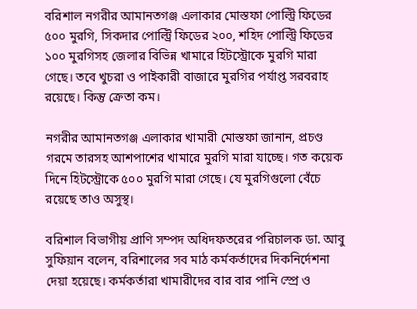বরিশাল নগরীর আমানতগঞ্জ এলাকার মোস্তফা পোল্ট্রি ফিডের ৫০০ মুরগি, সিকদার পোল্ট্রি ফিডের ২০০, শহিদ পোল্ট্রি ফিডের ১০০ মুরগিসহ জেলার বিভিন্ন খামারে হিটস্ট্রোকে মুরগি মারা গেছে। তবে খুচরা ও পাইকারী বাজারে মুরগির পর্যাপ্ত সরবরাহ রয়েছে। কিন্তু ক্রেতা কম।

নগরীর আমানতগঞ্জ এলাকার খামারী মোস্তফা জানান, প্রচণ্ড গরমে তারসহ আশপাশের খামারে মুরগি মারা যাচ্ছে। গত কয়েক দিনে হিটস্ট্রোকে ৫০০ মুরগি মারা গেছে। যে মুরগিগুলো বেঁচে রয়েছে তাও অসুস্থ।

বরিশাল বিভাগীয় প্রাণি সম্পদ অধিদফতরের পরিচালক ডা. আবু সুফিয়ান বলেন, বরিশালের সব মাঠ কর্মকর্তাদের দিকনির্দেশনা দেয়া হয়েছে। কর্মকর্তারা খামারীদের বার বার পানি স্প্রে ও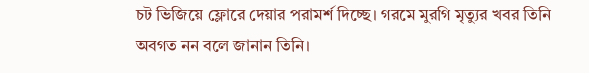চট ভিজিয়ে ফ্লোরে দেয়ার পরামর্শ দিচ্ছে। গরমে মুরগি মৃত্যুর খবর তিনি অবগত নন বলে জানান তিনি।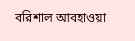বরিশাল আবহাওয়া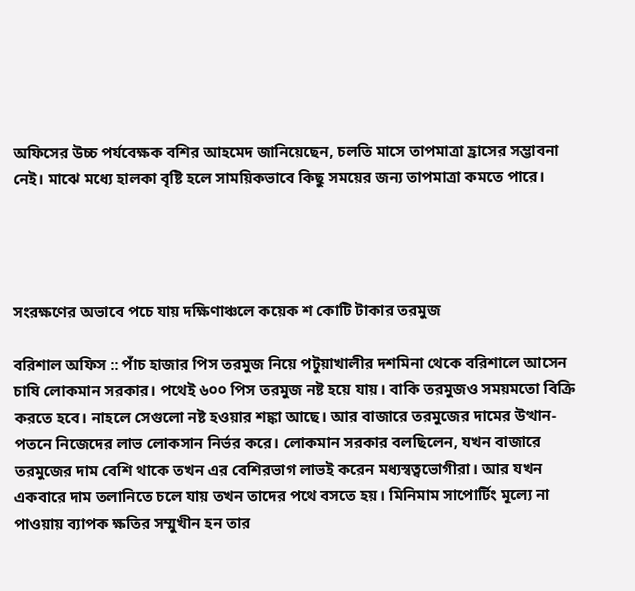অফিসের উচ্চ পর্যবেক্ষক বশির আহমেদ জানিয়েছেন, চলতি মাসে তাপমাত্রা হ্রাসের সম্ভাবনা নেই। মাঝে মধ্যে হালকা বৃষ্টি হলে সাময়িকভাবে কিছু সময়ের জন্য তাপমাত্রা কমতে পারে।




সংরক্ষণের অভাবে পচে যায় দক্ষিণাঞ্চলে কয়েক শ কোটি টাকার তরমুজ

বরিশাল অফিস :: পাঁচ হাজার পিস তরমুজ নিয়ে পটুয়াখালীর দশমিনা থেকে বরিশালে আসেন চাষি লোকমান সরকার। পথেই ৬০০ পিস তরমুজ নষ্ট হয়ে যায়। বাকি তরমুজও সময়মতো বিক্রি করতে হবে। নাহলে সেগুলো নষ্ট হওয়ার শঙ্কা আছে। আর বাজারে তরমুজের দামের উত্থান-পতনে নিজেদের লাভ লোকসান নির্ভর করে। লোকমান সরকার বলছিলেন, যখন বাজারে তরমুজের দাম বেশি থাকে তখন এর বেশিরভাগ লাভই করেন মধ্যস্বত্বভোগীরা। আর যখন একবারে দাম তলানিতে চলে যায় তখন তাদের পথে বসতে হয়। মিনিমাম সাপোর্টিং মূল্যে না পাওয়ায় ব্যাপক ক্ষতির সম্মুখীন হন তার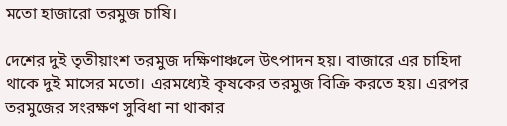মতো হাজারো তরমুজ চাষি।

দেশের দুই তৃতীয়াংশ তরমুজ দক্ষিণাঞ্চলে উৎপাদন হয়। বাজারে এর চাহিদা থাকে দুই মাসের মতো। এরমধ্যেই কৃষকের তরমুজ বিক্রি করতে হয়। এরপর তরমুজের সংরক্ষণ সুবিধা না থাকার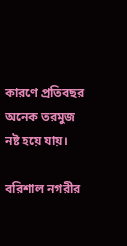কারণে প্রতিবছর অনেক তরমুজ নষ্ট হয়ে যায়।

বরিশাল নগরীর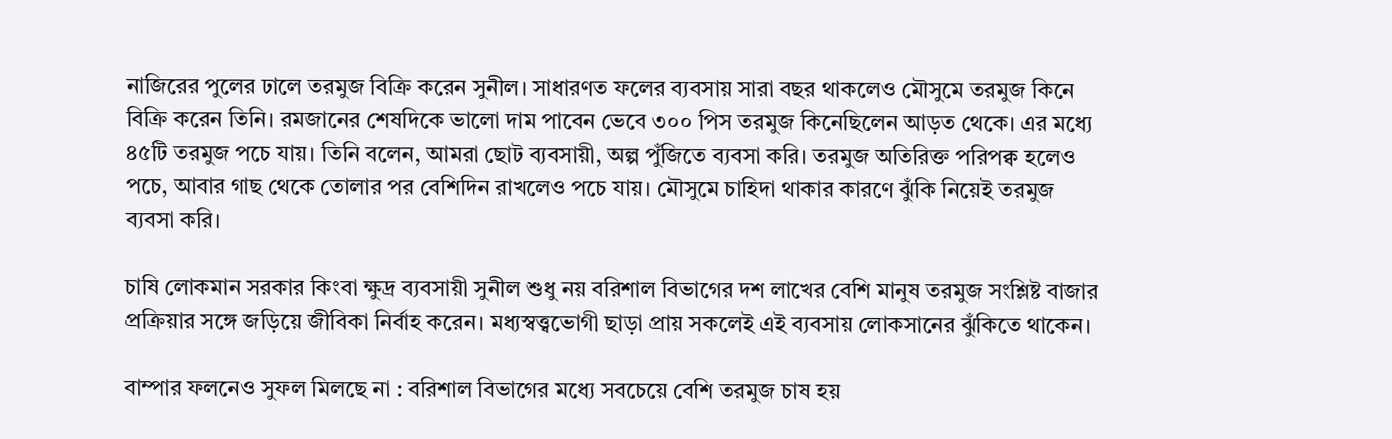নাজিরের পুলের ঢালে তরমুজ বিক্রি করেন সুনীল। সাধারণত ফলের ব্যবসায় সারা বছর থাকলেও মৌসুমে তরমুজ কিনে বিক্রি করেন তিনি। রমজানের শেষদিকে ভালো দাম পাবেন ভেবে ৩০০ পিস তরমুজ কিনেছিলেন আড়ত থেকে। এর মধ্যে ৪৫টি তরমুজ পচে যায়। তিনি বলেন, আমরা ছোট ব্যবসায়ী, অল্প পুঁজিতে ব্যবসা করি। তরমুজ অতিরিক্ত পরিপক্ব হলেও পচে, আবার গাছ থেকে তোলার পর বেশিদিন রাখলেও পচে যায়। মৌসুমে চাহিদা থাকার কারণে ঝুঁকি নিয়েই তরমুজ ব্যবসা করি।

চাষি লোকমান সরকার কিংবা ক্ষুদ্র ব্যবসায়ী সুনীল শুধু নয় বরিশাল বিভাগের দশ লাখের বেশি মানুষ তরমুজ সংশ্লিষ্ট বাজার প্রক্রিয়ার সঙ্গে জড়িয়ে জীবিকা নির্বাহ করেন। মধ্যস্বত্ত্বভোগী ছাড়া প্রায় সকলেই এই ব্যবসায় লোকসানের ঝুঁকিতে থাকেন।

বাম্পার ফলনেও সুফল মিলছে না : বরিশাল বিভাগের মধ্যে সবচেয়ে বেশি তরমুজ চাষ হয়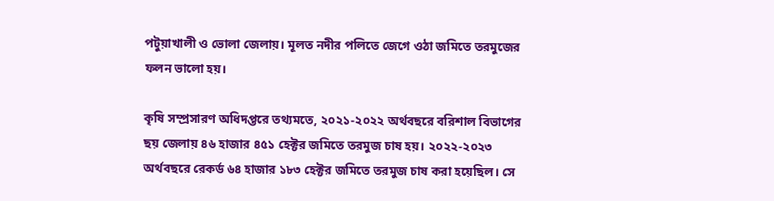পটুয়াখালী ও ভোলা জেলায়। মূলত নদীর পলিতে জেগে ওঠা জমিতে তরমুজের ফলন ভালো হয়।

কৃষি সম্প্রসারণ অধিদপ্তরে তথ্যমতে, ২০২১-২০২২ অর্থবছরে বরিশাল বিভাগের ছয় জেলায় ৪৬ হাজার ৪৫১ হেক্টর জমিতে তরমুজ চাষ হয়। ২০২২-২০২৩ অর্থবছরে রেকর্ড ৬৪ হাজার ১৮৩ হেক্টর জমিতে তরমুজ চাষ করা হয়েছিল। সে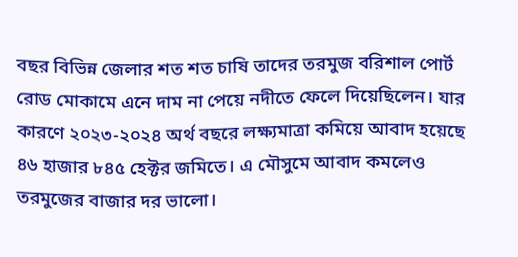বছর বিভিন্ন জেলার শত শত চাষি তাদের তরমুজ বরিশাল পোর্ট রোড মোকামে এনে দাম না পেয়ে নদীতে ফেলে দিয়েছিলেন। যার কারণে ২০২৩-২০২৪ অর্থ বছরে লক্ষ্যমাত্রা কমিয়ে আবাদ হয়েছে ৪৬ হাজার ৮৪৫ হেক্টর জমিতে। এ মৌসুমে আবাদ কমলেও তরমুজের বাজার দর ভালো।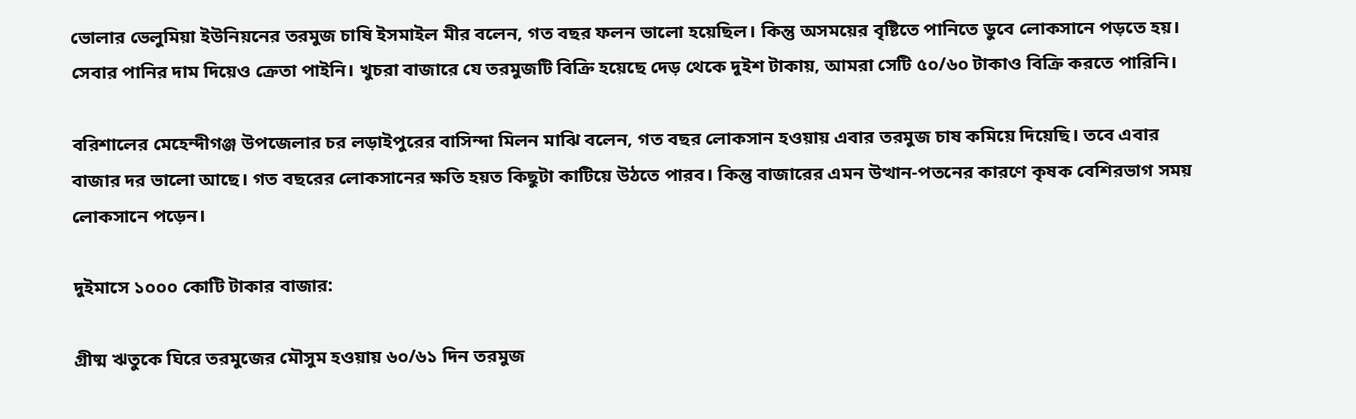ভোলার ভেলুমিয়া ইউনিয়নের তরমুজ চাষি ইসমাইল মীর বলেন, গত বছর ফলন ভালো হয়েছিল। কিন্তু অসময়ের বৃষ্টিতে পানিতে ডুবে লোকসানে পড়তে হয়। সেবার পানির দাম দিয়েও ক্রেতা পাইনি। খুচরা বাজারে যে তরমুজটি বিক্রি হয়েছে দেড় থেকে দুইশ টাকায়, আমরা সেটি ৫০/৬০ টাকাও বিক্রি করতে পারিনি।

বরিশালের মেহেন্দীগঞ্জ উপজেলার চর লড়াইপুরের বাসিন্দা মিলন মাঝি বলেন, গত বছর লোকসান হওয়ায় এবার তরমুজ চাষ কমিয়ে দিয়েছি। তবে এবার বাজার দর ভালো আছে। গত বছরের লোকসানের ক্ষতি হয়ত কিছুটা কাটিয়ে উঠতে পারব। কিন্তু বাজারের এমন উত্থান-পতনের কারণে কৃষক বেশিরভাগ সময় লোকসানে পড়েন।

দুইমাসে ১০০০ কোটি টাকার বাজার:

গ্রীষ্ম ঋতুকে ঘিরে তরমুজের মৌসুম হওয়ায় ৬০/৬১ দিন তরমুজ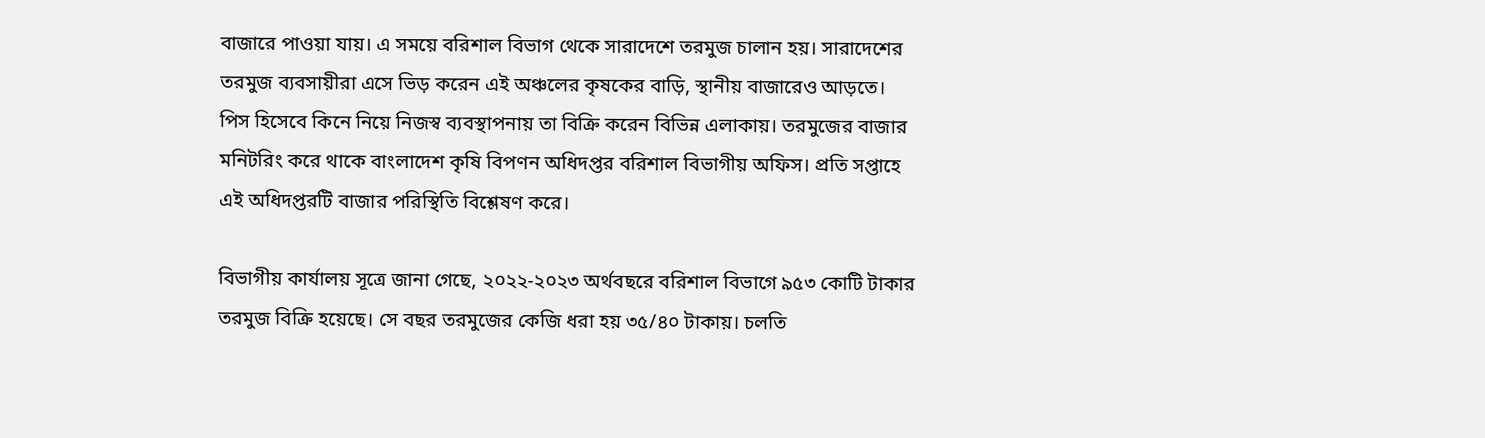বাজারে পাওয়া যায়। এ সময়ে বরিশাল বিভাগ থেকে সারাদেশে তরমুজ চালান হয়। সারাদেশের তরমুজ ব্যবসায়ীরা এসে ভিড় করেন এই অঞ্চলের কৃষকের বাড়ি, স্থানীয় বাজারেও আড়তে। পিস হিসেবে কিনে নিয়ে নিজস্ব ব্যবস্থাপনায় তা বিক্রি করেন বিভিন্ন এলাকায়। তরমুজের বাজার মনিটরিং করে থাকে বাংলাদেশ কৃষি বিপণন অধিদপ্তর বরিশাল বিভাগীয় অফিস। প্রতি সপ্তাহে এই অধিদপ্তরটি বাজার পরিস্থিতি বিশ্লেষণ করে।

বিভাগীয় কার্যালয় সূত্রে জানা গেছে, ২০২২-২০২৩ অর্থবছরে বরিশাল বিভাগে ৯৫৩ কোটি টাকার তরমুজ বিক্রি হয়েছে। সে বছর তরমুজের কেজি ধরা হয় ৩৫/৪০ টাকায়। চলতি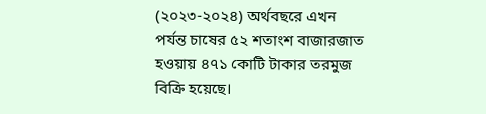(২০২৩-২০২৪) অর্থবছরে এখন পর্যন্ত চাষের ৫২ শতাংশ বাজারজাত হওয়ায় ৪৭১ কোটি টাকার তরমুজ বিক্রি হয়েছে।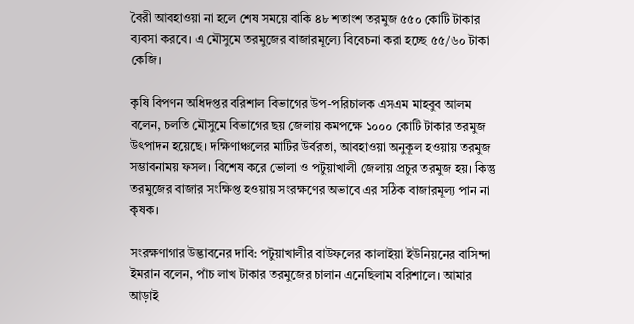বৈরী আবহাওয়া না হলে শেষ সময়ে বাকি ৪৮ শতাংশ তরমুজ ৫৫০ কোটি টাকার ব্যবসা করবে। এ মৌসুমে তরমুজের বাজারমূল্যে বিবেচনা করা হচ্ছে ৫৫/৬০ টাকা কেজি।

কৃষি বিপণন অধিদপ্তর বরিশাল বিভাগের উপ-পরিচালক এসএম মাহবুব আলম বলেন, চলতি মৌসুমে বিভাগের ছয় জেলায় কমপক্ষে ১০০০ কোটি টাকার তরমুজ উৎপাদন হয়েছে। দক্ষিণাঞ্চলের মাটির উর্বরতা, আবহাওয়া অনুকূল হওয়ায় তরমুজ সম্ভাবনাময় ফসল। বিশেষ করে ভোলা ও পটুয়াখালী জেলায় প্রচুর তরমুজ হয়। কিন্তু তরমুজের বাজার সংক্ষিপ্ত হওয়ায় সংরক্ষণের অভাবে এর সঠিক বাজারমূল্য পান না কৃষক।

সংরক্ষণাগার উদ্ভাবনের দাবি: পটুয়াখালীর বাউফলের কালাইয়া ইউনিয়নের বাসিন্দা ইমরান বলেন, পাঁচ লাখ টাকার তরমুজের চালান এনেছিলাম বরিশালে। আমার আড়াই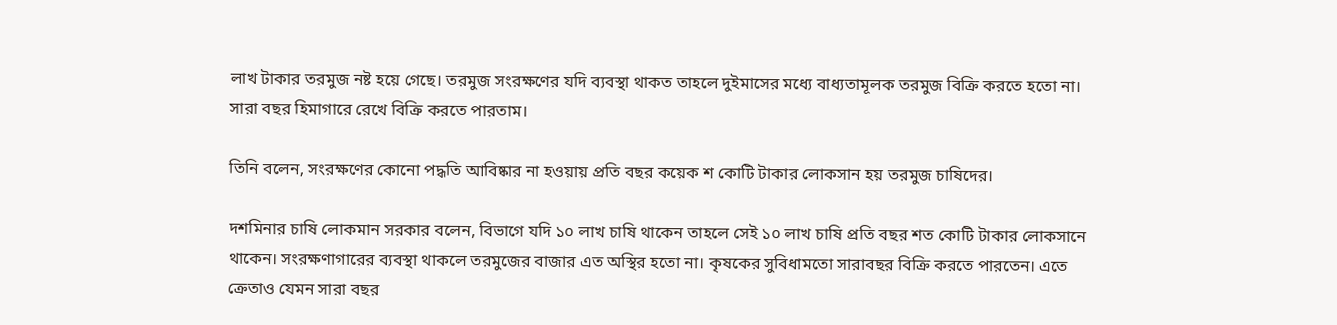লাখ টাকার তরমুজ নষ্ট হয়ে গেছে। তরমুজ সংরক্ষণের যদি ব্যবস্থা থাকত তাহলে দুইমাসের মধ্যে বাধ্যতামূলক তরমুজ বিক্রি করতে হতো না। সারা বছর হিমাগারে রেখে বিক্রি করতে পারতাম।

তিনি বলেন, সংরক্ষণের কোনো পদ্ধতি আবিষ্কার না হওয়ায় প্রতি বছর কয়েক শ কোটি টাকার লোকসান হয় তরমুজ চাষিদের।

দশমিনার চাষি লোকমান সরকার বলেন, বিভাগে যদি ১০ লাখ চাষি থাকেন তাহলে সেই ১০ লাখ চাষি প্রতি বছর শত কোটি টাকার লোকসানে থাকেন। সংরক্ষণাগারের ব্যবস্থা থাকলে তরমুজের বাজার এত অস্থির হতো না। কৃষকের সুবিধামতো সারাবছর বিক্রি করতে পারতেন। এতে ক্রেতাও যেমন সারা বছর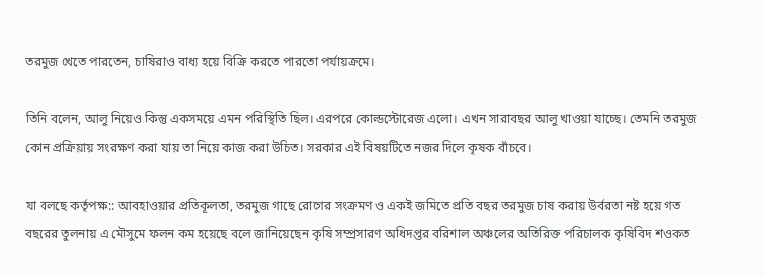তরমুজ খেতে পারতেন, চাষিরাও বাধ্য হয়ে বিক্রি করতে পারতো পর্যায়ক্রমে।

তিনি বলেন, আলু নিয়েও কিন্তু একসময়ে এমন পরিস্থিতি ছিল। এরপরে কোল্ডস্টোরেজ এলো। এখন সারাবছর আলু খাওয়া যাচ্ছে। তেমনি তরমুজ কোন প্রক্রিয়ায় সংরক্ষণ করা যায় তা নিয়ে কাজ করা উচিত। সরকার এই বিষয়টিতে নজর দিলে কৃষক বাঁচবে।

যা বলছে কর্তৃপক্ষ:: আবহাওয়ার প্রতিকূলতা, তরমুজ গাছে রোগের সংক্রমণ ও একই জমিতে প্রতি বছর তরমুজ চাষ করায় উর্বরতা নষ্ট হয়ে গত বছরের তুলনায় এ মৌসুমে ফলন কম হয়েছে বলে জানিয়েছেন কৃষি সম্প্রসারণ অধিদপ্তর বরিশাল অঞ্চলের অতিরিক্ত পরিচালক কৃষিবিদ শওকত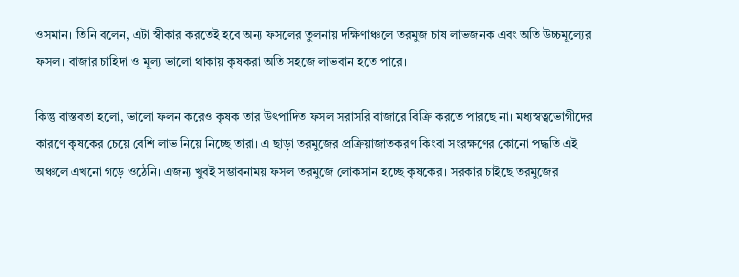ওসমান। তিনি বলেন, এটা স্বীকার করতেই হবে অন্য ফসলের তুলনায় দক্ষিণাঞ্চলে তরমুজ চাষ লাভজনক এবং অতি উচ্চমূল্যের ফসল। বাজার চাহিদা ও মূল্য ভালো থাকায় কৃষকরা অতি সহজে লাভবান হতে পারে।

কিন্তু বাস্তবতা হলো, ভালো ফলন করেও কৃষক তার উৎপাদিত ফসল সরাসরি বাজারে বিক্রি করতে পারছে না। মধ্যস্বত্বভোগীদের কারণে কৃষকের চেয়ে বেশি লাভ নিয়ে নিচ্ছে তারা। এ ছাড়া তরমুজের প্রক্রিয়াজাতকরণ কিংবা সংরক্ষণের কোনো পদ্ধতি এই অঞ্চলে এখনো গড়ে ওঠেনি। এজন্য খুবই সম্ভাবনাময় ফসল তরমুজে লোকসান হচ্ছে কৃষকের। সরকার চাইছে তরমুজের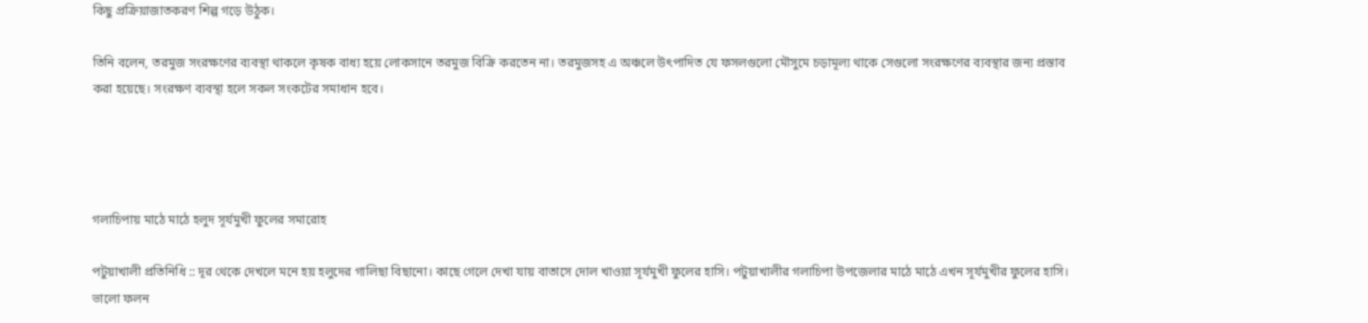কিছু প্রক্রিয়াজাতকরণ শিল্প গড়ে উঠুক।

তিনি বলেন, তরমুজ সংরক্ষণের ব্যবস্থা থাকলে কৃষক বাধ্য হয়ে লোকসানে তরমুজ বিক্রি করতেন না। তরমুজসহ এ অঞ্চলে উৎপাদিত যে ফসলগুলো মৌসুমে চড়ামূল্য থাকে সেগুলো সংরক্ষণের ব্যবস্থার জন্য প্রস্তাব করা হয়েছে। সংরক্ষণ ব্যবস্থা হলে সকল সংকটের সমাধান হবে।




গলাচিপায় মাঠে মাঠে হলুদ সূর্যমুখী ফুলের সমারোহ

পটুয়াখালী প্রতিনিধি :: দূর থেকে দেখলে মনে হয় হলুদের গালিছা বিছানো। কাছে গেলে দেখা যায় বাতাসে দোল খাওয়া সূর্যমুখী ফুলের হাসি। পটুয়াখালীর গলাচিপা উপজেলার মাঠে মাঠে এখন সূর্যমুখীর ফুলের হাসি। ভালো ফলন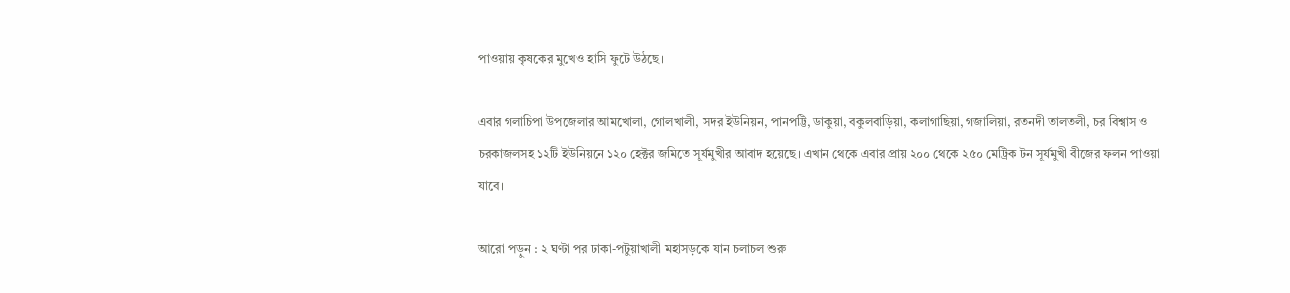পাওয়ায় কৃষকের মুখেও হাসি ফুটে উঠছে।

এবার গলাচিপা উপজেলার আমখোলা, গোলখালী, সদর ইউনিয়ন, পানপট্টি, ডাকুয়া, বকুলবাড়িয়া, কলাগাছিয়া, গজালিয়া, রতনদী তালতলী, চর বিশ্বাস ও চরকাজলসহ ১২টি ইউনিয়নে ১২০ হেক্টর জমিতে সূর্যমুখীর আবাদ হয়েছে। এখান থেকে এবার প্রায় ২০০ থেকে ২৫০ মেট্রিক টন সূর্যমুখী বীজের ফলন পাওয়া যাবে।

আরো পড়ুন : ২ ঘণ্টা পর ঢাকা-পটুয়াখালী মহাসড়কে যান চলাচল শুরু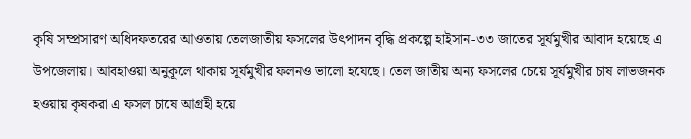কৃষি সম্প্রসারণ অধিদফতরের আওতায় তেলজাতীয় ফসলের উৎপাদন বৃদ্ধি প্রকল্পে হাইসান-৩৩ জাতের সূর্যমুখীর আবাদ হয়েছে এ উপজেলায়। আবহাওয়া অনুকূলে থাকায় সূর্যমুখীর ফলনও ভালো হযেছে। তেল জাতীয় অন্য ফসলের চেয়ে সূর্যমুখীর চাষ লাভজনক হওয়ায় কৃষকরা এ ফসল চাষে আগ্রহী হয়ে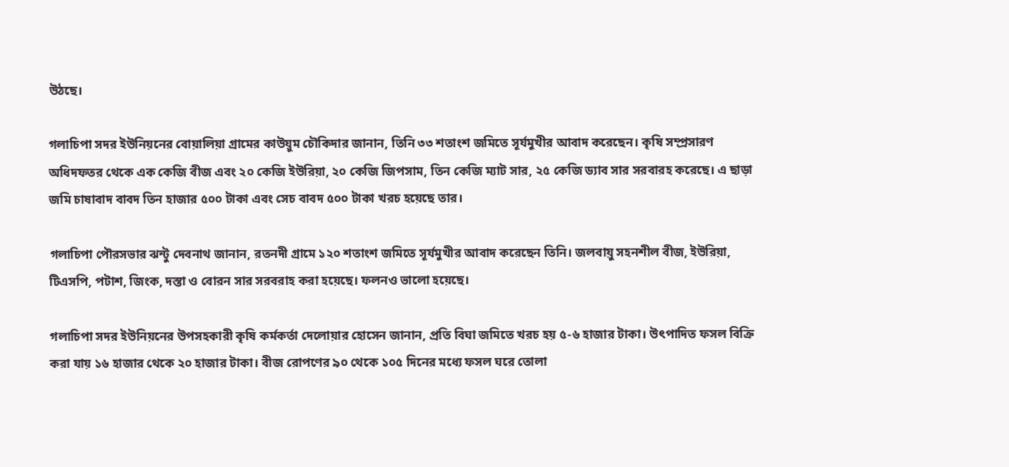উঠছে।

গলাচিপা সদর ইউনিয়নের বোয়ালিয়া গ্রামের কাউয়ুম চৌকিদার জানান, তিনি ৩৩ শতাংশ জমিতে সূর্যমুখীর আবাদ করেছেন। কৃষি সম্প্রসারণ অধিদফতর থেকে এক কেজি বীজ এবং ২০ কেজি ইউরিয়া, ২০ কেজি জিপসাম, তিন কেজি ম্যাট সার, ২৫ কেজি ড্যাব সার সরবারহ করেছে। এ ছাড়া জমি চাষাবাদ বাবদ তিন হাজার ৫০০ টাকা এবং সেচ বাবদ ৫০০ টাকা খরচ হয়েছে তার।

গলাচিপা পৌরসভার ঝন্টু দেবনাথ জানান, রতনদী গ্রামে ১২০ শতাংশ জমিতে সূর্যমুখীর আবাদ করেছেন তিনি। জলবায়ু সহনশীল বীজ, ইউরিয়া, টিএসপি, পটাশ, জিংক, দস্তা ও বোরন সার সরবরাহ করা হয়েছে। ফলনও ভালো হয়েছে।

গলাচিপা সদর ইউনিয়নের উপসহকারী কৃষি কর্মকর্তা দেলোয়ার হোসেন জানান, প্রতি বিঘা জমিতে খরচ হয় ৫-৬ হাজার টাকা। উৎপাদিত ফসল বিক্রি করা যায় ১৬ হাজার থেকে ২০ হাজার টাকা। বীজ রোপণের ৯০ থেকে ১০৫ দিনের মধ্যে ফসল ঘরে তোলা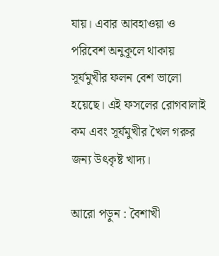যায়। এবার আবহাওয়া ও পরিবেশ অনুকূলে থাকায় সূর্যমুখীর ফলন বেশ ভালো হয়েছে। এই ফসলের রোগবালাই কম এবং সূর্যমুখীর খৈল গরুর জন্য উৎকৃষ্ট খাদ্য।

আরো পড়ুন : বৈশাখী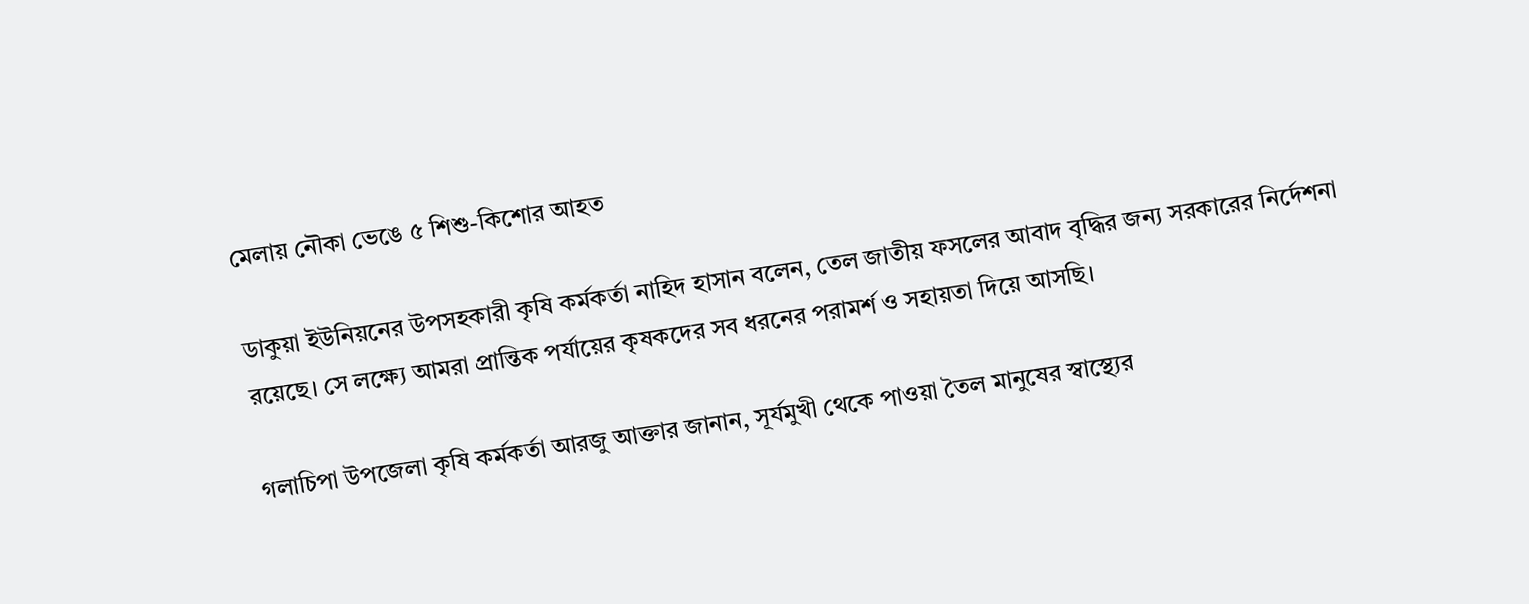মেলায় নৌকা ভেঙে ৫ শিশু-কিশোর আহত

ডাকুয়া ইউনিয়নের উপসহকারী কৃষি কর্মকর্তা নাহিদ হাসান বলেন, তেল জাতীয় ফসলের আবাদ বৃদ্ধির জন্য সরকারের নির্দেশনা রয়েছে। সে লক্ষ্যে আমরা প্রান্তিক পর্যায়ের কৃষকদের সব ধরনের পরামর্শ ও সহায়তা দিয়ে আসছি।

গলাচিপা উপজেলা কৃষি কর্মকর্তা আরজু আক্তার জানান, সূর্যমুখী থেকে পাওয়া তৈল মানুষের স্বাস্থ্যের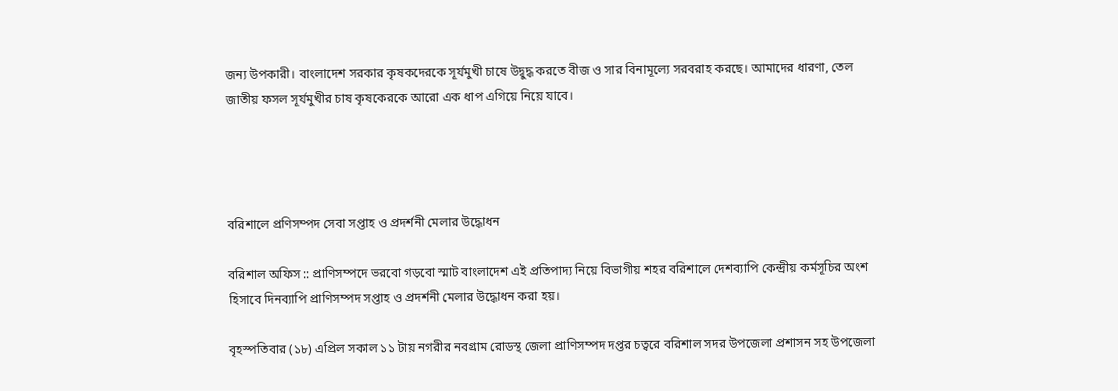জন্য উপকারী। বাংলাদেশ সরকার কৃষকদেরকে সূর্যমুখী চাষে উদ্বুদ্ধ করতে বীজ ও সার বিনামূল্যে সরবরাহ করছে। আমাদের ধারণা, তেল জাতীয় ফসল সূর্যমুখীর চাষ কৃষকেরকে আরো এক ধাপ এগিয়ে নিয়ে যাবে।




বরিশালে প্রণিসম্পদ সেবা সপ্তাহ ও প্রদর্শনী মেলার উদ্ধোধন

বরিশাল অফিস :: প্রাণিসম্পদে ভরবো গড়বো স্মাট বাংলাদেশ এই প্রতিপাদ্য নিয়ে বিভাগীয় শহর বরিশালে দেশব্যাপি কেন্দ্রীয় কর্মসূচির অংশ হিসাবে দিনব্যাপি প্রাণিসম্পদ সপ্তাহ ও প্রদর্শনী মেলার উদ্ধোধন করা হয়।

বৃহস্পতিবার (১৮) এপ্রিল সকাল ১১ টায় নগরীর নবগ্রাম রোডস্থ জেলা প্রাণিসম্পদ দপ্তর চত্বরে বরিশাল সদর উপজেলা প্রশাসন সহ উপজেলা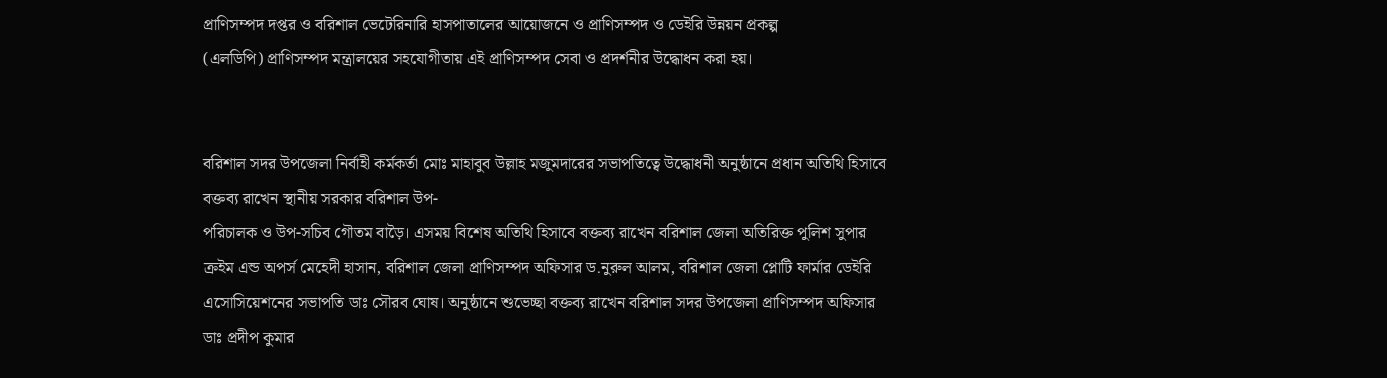প্রাণিসম্পদ দপ্তর ও বরিশাল ভেটেরিনারি হাসপাতালের আয়োজনে ও প্রাণিসম্পদ ও ডেইরি উন্নয়ন প্রকল্প
(এলডিপি) প্রাণিসম্পদ মন্ত্রালয়ের সহযোগীতায় এই প্রাণিসম্পদ সেবা ও প্রদর্শনীর উদ্ধোধন করা হয়।


বরিশাল সদর উপজেলা নির্বাহী কর্মকর্তা মোঃ মাহাবুব উল্লাহ মজুমদারের সভাপতিত্বে উদ্ধোধনী অনুষ্ঠানে প্রধান অতিথি হিসাবে বক্তব্য রাখেন স্থানীয় সরকার বরিশাল উপ-
পরিচালক ও উপ-সচিব গৌতম বাড়ৈ। এসময় বিশেষ অতিথি হিসাবে বক্তব্য রাখেন বরিশাল জেলা অতিরিক্ত পুলিশ সুপার ক্রইম এন্ড অপর্স মেহেদী হাসান, বরিশাল জেলা প্রাণিসম্পদ অফিসার ড.নুরুল আলম, বরিশাল জেলা প্লোটি ফার্মার ডেইরি এসোসিয়েশনের সভাপতি ডাঃ সৌরব ঘোষ। অনুষ্ঠানে শুভেচ্ছা বক্তব্য রাখেন বরিশাল সদর উপজেলা প্রাণিসম্পদ অফিসার ডাঃ প্রদীপ কুমার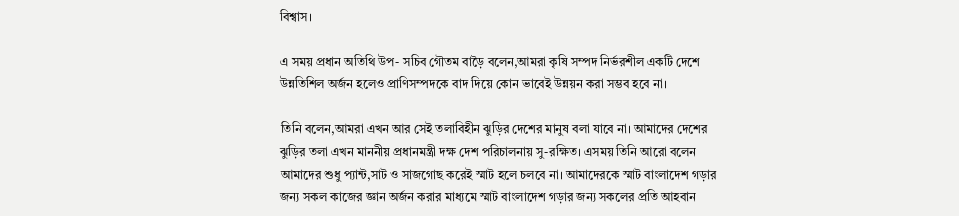বিশ্বাস।

এ সময় প্রধান অতিথি উপ- সচিব গৌতম বাড়ৈ বলেন,আমরা কৃষি সম্পদ নির্ভরশীল একটি দেশে উন্নতিশিল অর্জন হলেও প্রাণিসম্পদকে বাদ দিয়ে কোন ভাবেই উন্নয়ন করা সম্ভব হবে না।

তিনি বলেন,আমরা এখন আর সেই তলাবিহীন ঝুড়ির দেশের মানুষ বলা যাবে না। আমাদের দেশের ঝুড়ির তলা এখন মাননীয় প্রধানমন্ত্রী দক্ষ দেশ পরিচালনায় সু-রক্ষিত। এসময় তিনি আরো বলেন আমাদের শুধু প্যান্ট,সাট ও সাজগোছ করেই স্মাট হলে চলবে না। আমাদেরকে স্মাট বাংলাদেশ গড়ার জন্য সকল কাজের জ্ঞান অর্জন করার মাধ্যমে স্মাট বাংলাদেশ গড়ার জন্য সকলের প্রতি আহবান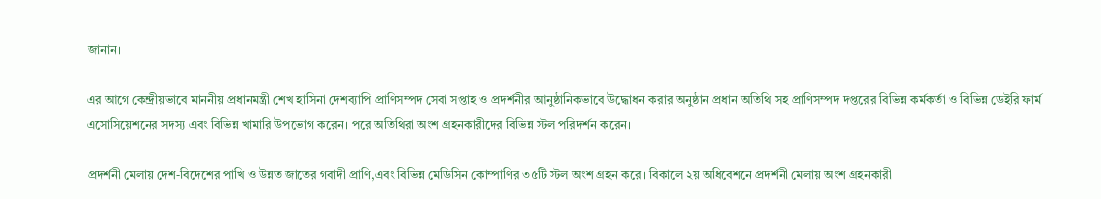জানান।

এর আগে কেন্দ্রীয়ভাবে মাননীয় প্রধানমন্ত্রী শেখ হাসিনা দেশব্যাপি প্রাণিসম্পদ সেবা সপ্তাহ ও প্রদর্শনীর আনুষ্ঠানিকভাবে উদ্ধোধন করার অনুষ্ঠান প্রধান অতিথি সহ প্রাণিসম্পদ দপ্তরের বিভিন্ন কর্মকর্তা ও বিভিন্ন ডেইরি ফার্ম এসোসিয়েশনের সদস্য এবং বিভিন্ন খামারি উপভোগ করেন। পরে অতিথিরা অংশ গ্রহনকারীদের বিভিন্ন স্টল পরিদর্শন করেন।

প্রদর্শনী মেলায় দেশ-বিদেশের পাখি ও উন্নত জাতের গবাদী প্রাণি,এবং বিভিন্ন মেডিসিন কোম্পাণির ৩৫টি স্টল অংশ গ্রহন করে। বিকালে ২য় অধিবেশনে প্রদর্শনী মেলায় অংশ গ্রহনকারী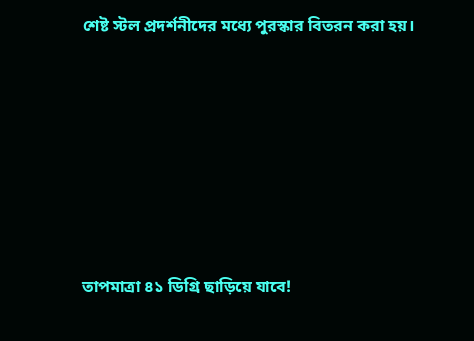শেষ্ট স্টল প্রদর্শনীদের মধ্যে পুরস্কার বিতরন করা হয়।








তাপমাত্রা ৪১ ডিগ্রি ছাড়িয়ে যাবে!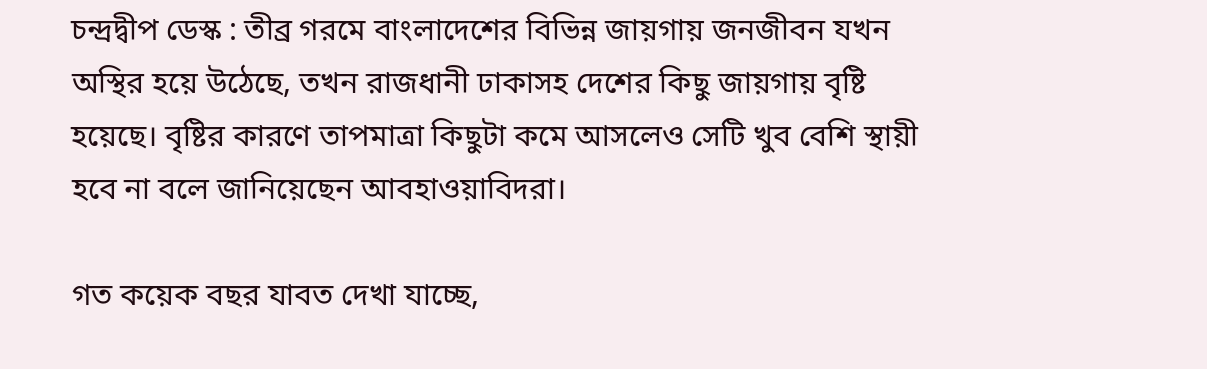চন্দ্রদ্বীপ ডেস্ক : তীব্র গরমে বাংলাদেশের বিভিন্ন জায়গায় জনজীবন যখন অস্থির হয়ে উঠেছে, তখন রাজধানী ঢাকাসহ দেশের কিছু জায়গায় বৃষ্টি হয়েছে। বৃষ্টির কারণে তাপমাত্রা কিছুটা কমে আসলেও সেটি খুব বেশি স্থায়ী হবে না বলে জানিয়েছেন আবহাওয়াবিদরা।

গত কয়েক বছর যাবত দেখা যাচ্ছে,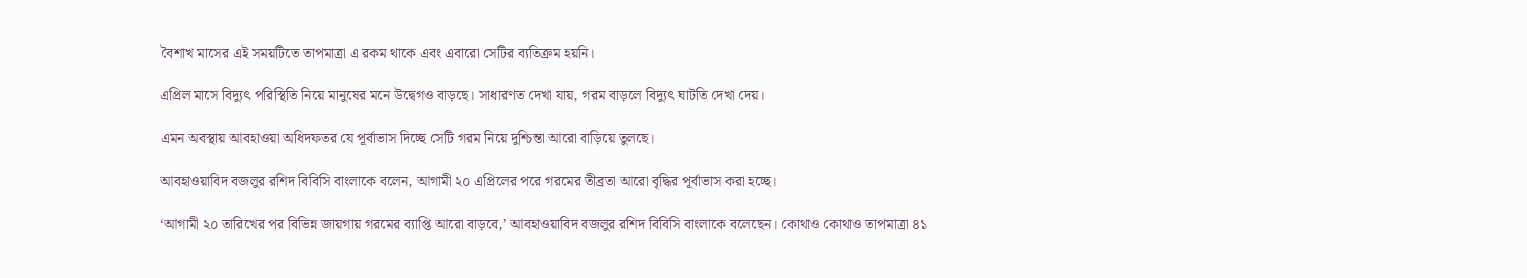বৈশাখ মাসের এই সময়টিতে তাপমাত্রা এ রকম থাকে এবং এবারো সেটির ব্যতিক্রম হয়নি।

এপ্রিল মাসে বিদ্যুৎ পরিস্থিতি নিয়ে মানুষের মনে উদ্বেগও বাড়ছে। সাধারণত দেখা যায়, গরম বাড়লে বিদ্যুৎ ঘাটতি দেখা দেয়।

এমন অবস্থায় আবহাওয়া অধিদফতর যে পূর্বাভাস দিচ্ছে সেটি গরম নিয়ে দুশ্চিন্তা আরো বাড়িয়ে তুলছে।

আবহাওয়াবিদ বজলুর রশিদ বিবিসি বাংলাকে বলেন, আগামী ২০ এপ্রিলের পরে গরমের তীব্রতা আরো বৃদ্ধির পূর্বাভাস করা হচ্ছে।

‘আগামী ২০ তারিখের পর বিভিন্ন জায়গায় গরমের ব্যাপ্তি আরো বাড়বে,’ আবহাওয়াবিদ বজলুর রশিদ বিবিসি বাংলাকে বলেছেন। কোথাও কোথাও তাপমাত্রা ৪১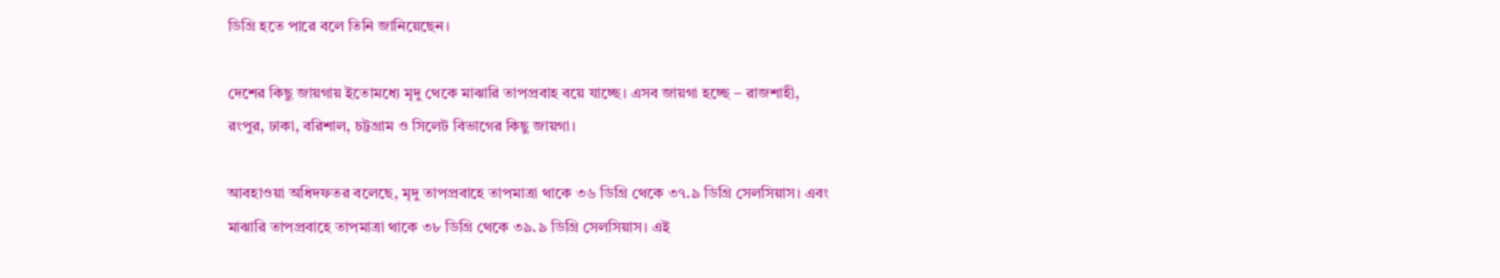ডিগ্রি হতে পারে বলে তিনি জানিয়েছেন।

দেশের কিছু জায়গায় ইতোমধ্যে মৃদু থেকে মাঝারি তাপপ্রবাহ বয়ে যাচ্ছে। এসব জায়গা হচ্ছে – রাজশাহী, রংপুর, ঢাকা, বরিশাল, চট্টগ্রাম ও সিলেট বিভাগের কিছু জায়গা।

আবহাওয়া অধিদফতর বলেছে, মৃদু তাপপ্রবাহে তাপমাত্রা থাকে ৩৬ ডিগ্রি থেকে ৩৭.৯ ডিগ্রি সেলসিয়াস। এবং মাঝারি তাপপ্রবাহে তাপমাত্রা থাকে ৩৮ ডিগ্রি থেকে ৩৯.৯ ডিগ্রি সেলসিয়াস। এই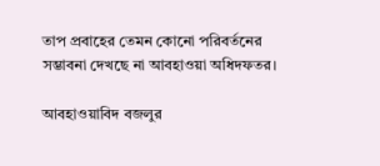তাপ প্রবাহের তেমন কোনো পরিবর্তনের সম্ভাবনা দেখছে না আবহাওয়া অধিদফতর।

আবহাওয়াবিদ বজলুর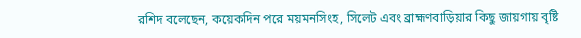রশিদ বলেছেন, কয়েকদিন পরে ময়মনসিংহ, সিলেট এবং ব্রাহ্মণবাড়িয়ার কিছু জায়গায় বৃষ্টি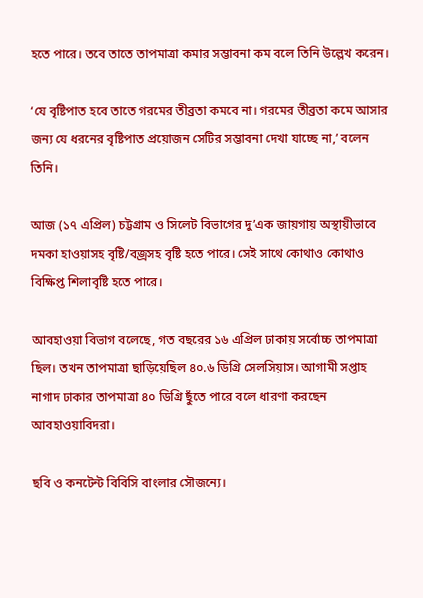হতে পারে। তবে তাতে তাপমাত্রা কমার সম্ভাবনা কম বলে তিনি উল্লেখ করেন।

‘যে বৃষ্টিপাত হবে তাতে গরমের তীব্রতা কমবে না। গরমের তীব্রতা কমে আসার জন্য যে ধরনের বৃষ্টিপাত প্রয়োজন সেটির সম্ভাবনা দেখা যাচ্ছে না,’ বলেন তিনি।

আজ (১৭ এপ্রিল) চট্টগ্রাম ও সিলেট বিভাগের দু’এক জায়গায় অস্থায়ীভাবে দমকা হাওয়াসহ বৃষ্টি/বজ্রসহ বৃষ্টি হতে পারে। সেই সাথে কোথাও কোথাও বিক্ষিপ্ত শিলাবৃষ্টি হতে পারে।

আবহাওয়া বিভাগ বলেছে, গত বছরের ১৬ এপ্রিল ঢাকায় সর্বোচ্চ তাপমাত্রা ছিল। তখন তাপমাত্রা ছাড়িয়েছিল ৪০.৬ ডিগ্রি সেলসিয়াস। আগামী সপ্তাহ নাগাদ ঢাকার তাপমাত্রা ৪০ ডিগ্রি ছুঁতে পারে বলে ধারণা করছেন আবহাওয়াবিদরা।

ছবি ও কনটেন্ট বিবিসি বাংলার সৌজন্যে।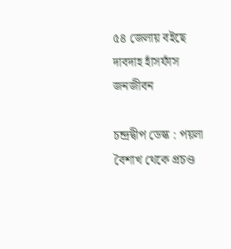৫৪ জেলায় বইছে দাবদাহ হাঁসফাঁস জনজীবন

চন্দ্রদ্বীপ ডেস্ক : পয়লা বৈশাখ থেকে প্রচণ্ড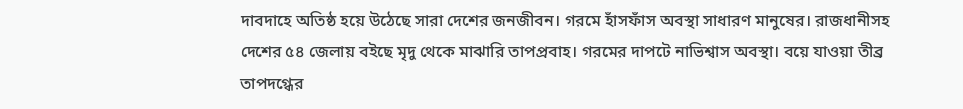দাবদাহে অতিষ্ঠ হয়ে উঠেছে সারা দেশের জনজীবন। গরমে হাঁসফাঁস অবস্থা সাধারণ মানুষের। রাজধানীসহ দেশের ৫৪ জেলায় বইছে মৃদু থেকে মাঝারি তাপপ্রবাহ। গরমের দাপটে নাভিশ্বাস অবস্থা। বয়ে যাওয়া তীব্র তাপদগ্ধের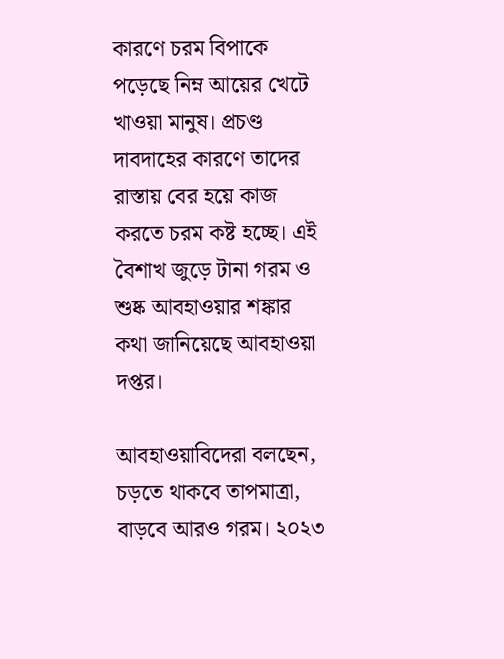কারণে চরম বিপাকে পড়েছে নিম্ন আয়ের খেটে খাওয়া মানুষ। প্রচণ্ড দাবদাহের কারণে তাদের রাস্তায় বের হয়ে কাজ করতে চরম কষ্ট হচ্ছে। এই বৈশাখ জুড়ে টানা গরম ও শুষ্ক আবহাওয়ার শঙ্কার কথা জানিয়েছে আবহাওয়া দপ্তর।

আবহাওয়াবিদেরা বলছেন, চড়তে থাকবে তাপমাত্রা, বাড়বে আরও গরম। ২০২৩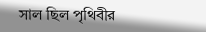সাল ছিল পৃথিবীর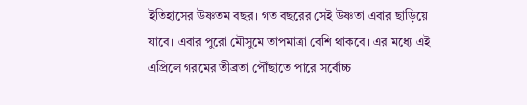ইতিহাসের উষ্ণতম বছর। গত বছরের সেই উষ্ণতা এবার ছাড়িয়ে যাবে। এবার পুরো মৌসুমে তাপমাত্রা বেশি থাকবে। এর মধ্যে এই এপ্রিলে গরমের তীব্রতা পৌঁছাতে পারে সর্বোচ্চ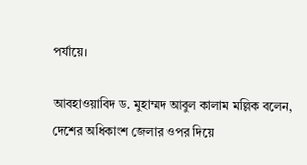পর্যায়ে।

আবহাওয়াবিদ ড. মুহাম্মদ আবুল কালাম মল্লিক বলেন, দেশের অধিকাংশ জেলার ওপর দিয়ে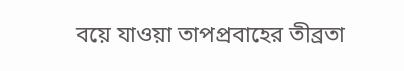বয়ে যাওয়া তাপপ্রবাহের তীব্রতা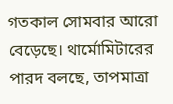গতকাল সোমবার আরো বেড়েছে। থার্মোমিটারের পারদ বলছে, তাপমাত্রা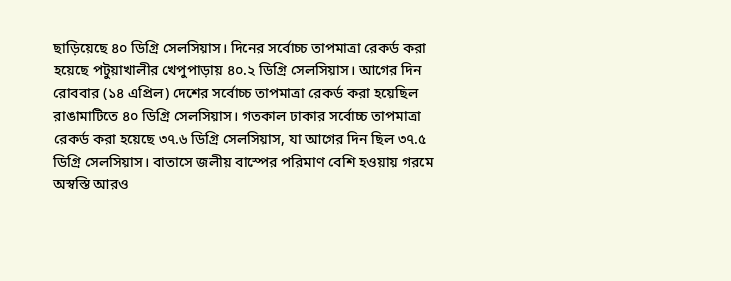ছাড়িয়েছে ৪০ ডিগ্রি সেলসিয়াস। দিনের সর্বোচ্চ তাপমাত্রা রেকর্ড করা হয়েছে পটুয়াখালীর খেপুপাড়ায় ৪০.২ ডিগ্রি সেলসিয়াস। আগের দিন রোববার (১৪ এপ্রিল) দেশের সর্বোচ্চ তাপমাত্রা রেকর্ড করা হয়েছিল রাঙামাটিতে ৪০ ডিগ্রি সেলসিয়াস। গতকাল ঢাকার সর্বোচ্চ তাপমাত্রা রেকর্ড করা হয়েছে ৩৭.৬ ডিগ্রি সেলসিয়াস, যা আগের দিন ছিল ৩৭.৫ ডিগ্রি সেলসিয়াস। বাতাসে জলীয় বাস্পের পরিমাণ বেশি হওয়ায় গরমে অস্বস্তি আরও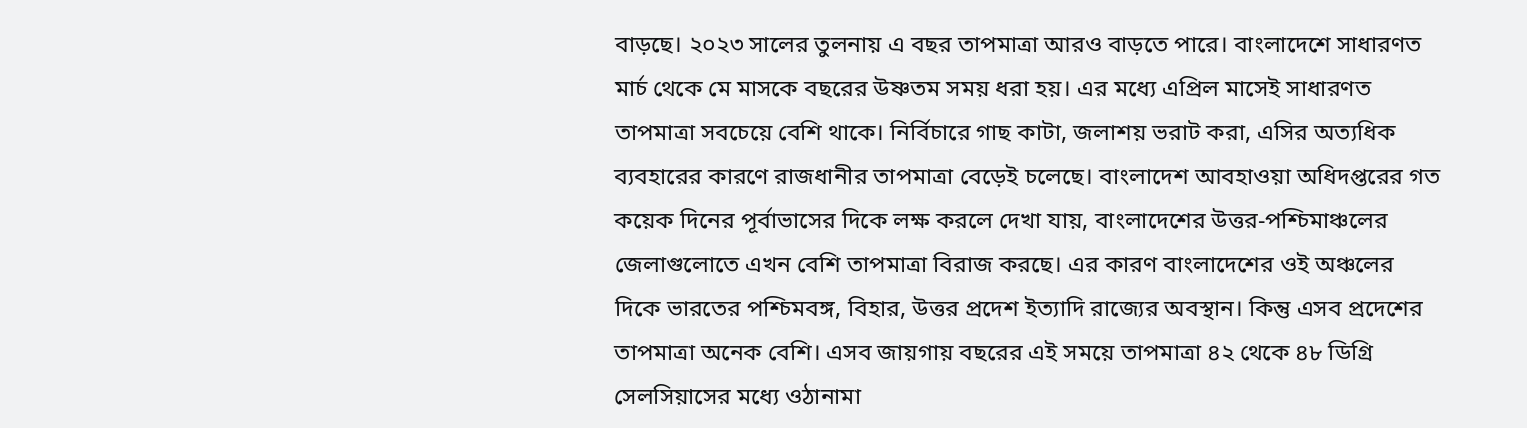বাড়ছে। ২০২৩ সালের তুলনায় এ বছর তাপমাত্রা আরও বাড়তে পারে। বাংলাদেশে সাধারণত মার্চ থেকে মে মাসকে বছরের উষ্ণতম সময় ধরা হয়। এর মধ্যে এপ্রিল মাসেই সাধারণত তাপমাত্রা সবচেয়ে বেশি থাকে। নির্বিচারে গাছ কাটা, জলাশয় ভরাট করা, এসির অত্যধিক ব্যবহারের কারণে রাজধানীর তাপমাত্রা বেড়েই চলেছে। বাংলাদেশ আবহাওয়া অধিদপ্তরের গত কয়েক দিনের পূর্বাভাসের দিকে লক্ষ করলে দেখা যায়, বাংলাদেশের উত্তর-পশ্চিমাঞ্চলের জেলাগুলোতে এখন বেশি তাপমাত্রা বিরাজ করছে। এর কারণ বাংলাদেশের ওই অঞ্চলের দিকে ভারতের পশ্চিমবঙ্গ, বিহার, উত্তর প্রদেশ ইত্যাদি রাজ্যের অবস্থান। কিন্তু এসব প্রদেশের তাপমাত্রা অনেক বেশি। এসব জায়গায় বছরের এই সময়ে তাপমাত্রা ৪২ থেকে ৪৮ ডিগ্রি সেলসিয়াসের মধ্যে ওঠানামা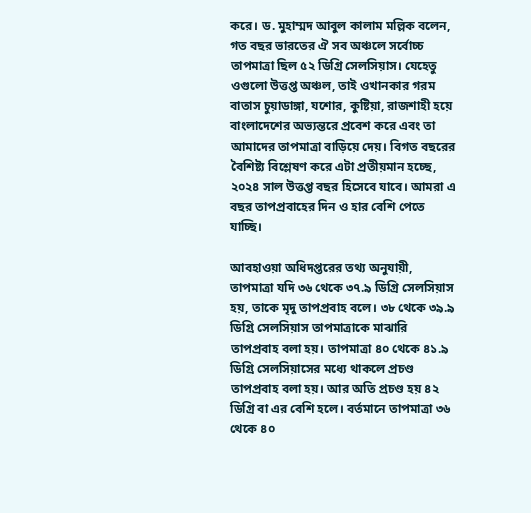করে। ড. মুহাম্মদ আবুল কালাম মল্লিক বলেন, গত বছর ভারতের ঐ সব অঞ্চলে সর্বোচ্চ তাপমাত্রা ছিল ৫২ ডিগ্রি সেলসিয়াস। যেহেতু ওগুলো উত্তপ্ত অঞ্চল, তাই ওখানকার গরম বাতাস চুয়াডাঙ্গা, যশোর, কুষ্টিয়া, রাজশাহী হয়ে বাংলাদেশের অভ্যন্তরে প্রবেশ করে এবং তা আমাদের তাপমাত্রা বাড়িয়ে দেয়। বিগত বছরের বৈশিষ্ট্য বিশ্লেষণ করে এটা প্রতীয়মান হচ্ছে, ২০২৪ সাল উত্তপ্ত বছর হিসেবে যাবে। আমরা এ বছর তাপপ্রবাহের দিন ও হার বেশি পেতে যাচ্ছি।

আবহাওয়া অধিদপ্তরের তথ্য অনুযায়ী, তাপমাত্রা যদি ৩৬ থেকে ৩৭.৯ ডিগ্রি সেলসিয়াস হয়, তাকে মৃদু তাপপ্রবাহ বলে। ৩৮ থেকে ৩৯.৯ ডিগ্রি সেলসিয়াস তাপমাত্রাকে মাঝারি তাপপ্রবাহ বলা হয়। তাপমাত্রা ৪০ থেকে ৪১.৯ ডিগ্রি সেলসিয়াসের মধ্যে থাকলে প্রচণ্ড তাপপ্রবাহ বলা হয়। আর অতি প্রচণ্ড হয় ৪২ ডিগ্রি বা এর বেশি হলে। বর্তমানে তাপমাত্রা ৩৬ থেকে ৪০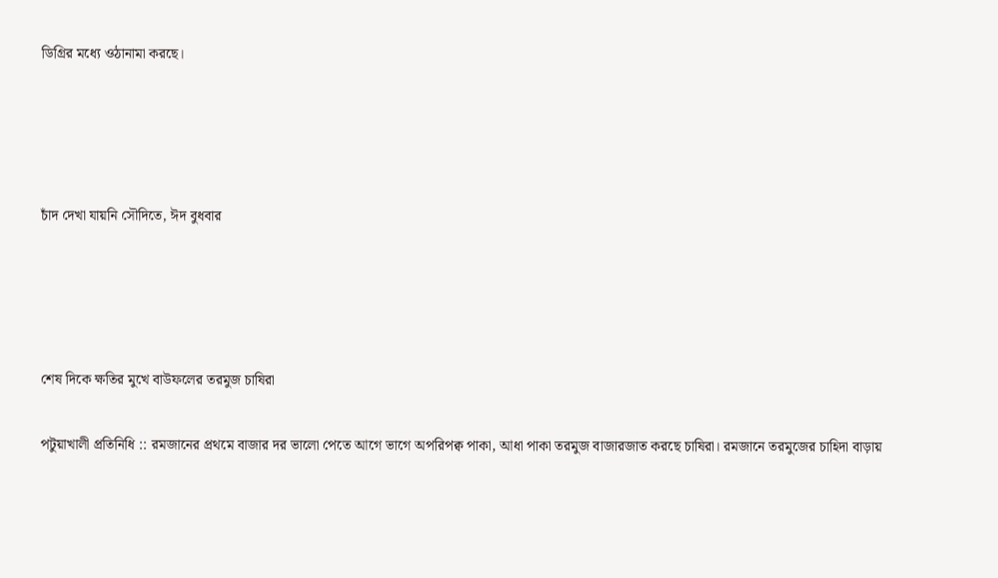ডিগ্রির মধ্যে ওঠানামা করছে।




চাঁদ দেখা যায়নি সৌদিতে, ঈদ বুধবার




শেষ দিকে ক্ষতির মুখে বাউফলের তরমুজ চাষিরা

পটুয়াখালী প্রতিনিধি :: রমজানের প্রথমে বাজার দর ভালো পেতে আগে ভাগে অপরিপক্ব পাকা, আধা পাকা তরমুজ বাজারজাত করছে চাষিরা। রমজানে তরমুজের চাহিদা বাড়ায়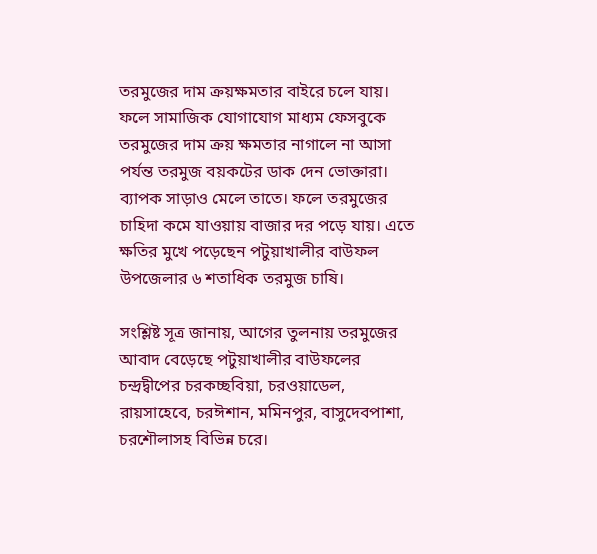তরমুজের দাম ক্রয়ক্ষমতার বাইরে চলে যায়। ফলে সামাজিক যোগাযোগ মাধ্যম ফেসবুকে তরমুজের দাম ক্রয় ক্ষমতার নাগালে না আসা পর্যন্ত তরমুজ বয়কটের ডাক দেন ভোক্তারা।  ব্যাপক সাড়াও মেলে তাতে। ফলে তরমুজের চাহিদা কমে যাওয়ায় বাজার দর পড়ে যায়। এতে ক্ষতির মুখে পড়েছেন পটুয়াখালীর বাউফল উপজেলার ৬ শতাধিক তরমুজ চাষি।

সংশ্লিষ্ট সূত্র জানায়, আগের তুলনায় তরমুজের আবাদ বেড়েছে পটুয়াখালীর বাউফলের চন্দ্রদ্বীপের চরকচ্ছবিয়া, চরওয়াডেল, রায়সাহেবে, চরঈশান, মমিনপুর, বাসুদেবপাশা, চরশৌলাসহ বিভিন্ন চরে।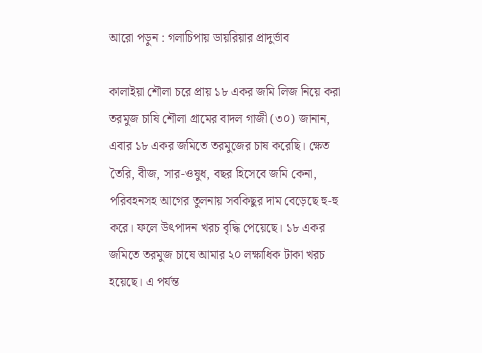আরো পড়ুন : গলাচিপায় ডায়রিয়ার প্রাদুর্ভাব

কালাইয়া শৌলা চরে প্রায় ১৮ একর জমি লিজ নিয়ে করা তরমুজ চাষি শৌলা গ্রামের বাদল গাজী (৩০) জানান, এবার ১৮ একর জমিতে তরমুজের চাষ করেছি। ক্ষেত তৈরি, বীজ, সার-ওষুধ, বছর হিসেবে জমি কেনা, পরিবহনসহ আগের তুলনায় সবকিছুর দাম বেড়েছে হু-হু করে। ফলে উৎপাদন খরচ বৃদ্ধি পেয়েছে। ১৮ একর জমিতে তরমুজ চাষে আমার ২০ লক্ষাধিক টাকা খরচ হয়েছে। এ পর্যন্ত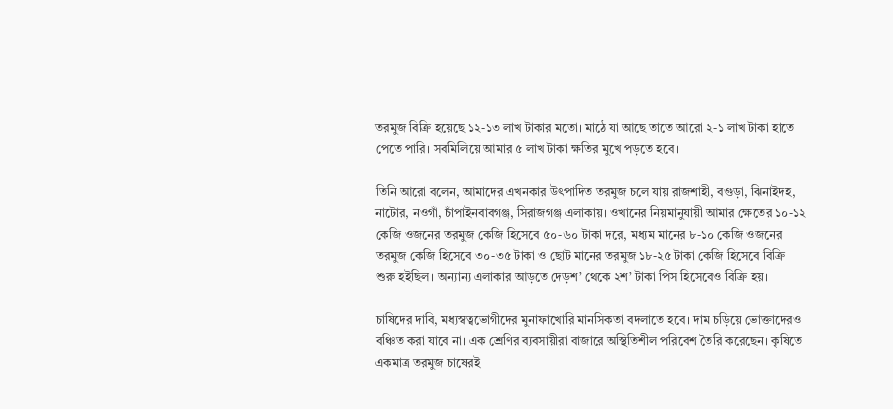তরমুজ বিক্রি হয়েছে ১২-১৩ লাখ টাকার মতো। মাঠে যা আছে তাতে আরো ২-১ লাখ টাকা হাতে পেতে পারি। সবমিলিয়ে আমার ৫ লাখ টাকা ক্ষতির মুখে পড়তে হবে।

তিনি আরো বলেন, আমাদের এখনকার উৎপাদিত তরমুজ চলে যায় রাজশাহী, বগুড়া, ঝিনাইদহ, নাটোর, নওগাঁ, চাঁপাইনবাবগঞ্জ, সিরাজগঞ্জ এলাকায়। ওখানের নিয়মানুযায়ী আমার ক্ষেতের ১০-১২ কেজি ওজনের তরমুজ কেজি হিসেবে ৫০-৬০ টাকা দরে, মধ্যম মানের ৮-১০ কেজি ওজনের তরমুজ কেজি হিসেবে ৩০-৩৫ টাকা ও ছোট মানের তরমুজ ১৮-২৫ টাকা কেজি হিসেবে বিক্রি শুরু হইছিল। অন্যান্য এলাকার আড়তে দেড়শ’ থেকে ২শ’ টাকা পিস হিসেবেও বিক্রি হয়।

চাষিদের দাবি, মধ্যস্বত্বভোগীদের মুনাফাখোরি মানসিকতা বদলাতে হবে। দাম চড়িয়ে ভোক্তাদেরও বঞ্চিত করা যাবে না। এক শ্রেণির ব্যবসায়ীরা বাজারে অস্থিতিশীল পরিবেশ তৈরি করেছেন। কৃষিতে একমাত্র তরমুজ চাষেরই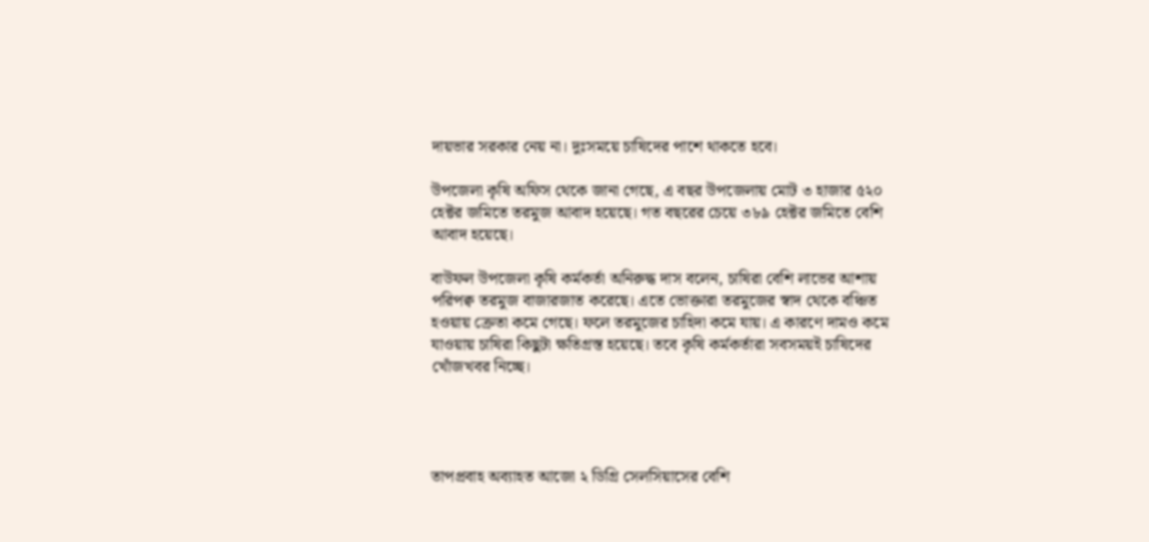দায়ভার সরকার নেয় না। দুঃসময়ে চাষিদের পাশে থাকতে হবে।

উপজেলা কৃষি অফিস থেকে জানা গেছে, এ বছর উপজেলায় মোট ৩ হাজার ৫২০ হেক্টর জমিতে তরমুজ আবাদ হয়েছে। গত বছরের চেয়ে ৩৮৯ হেক্টর জমিতে বেশি আবাদ হয়েছে।

বাউফল উপজেলা কৃষি কর্মকর্তা অনিরুদ্ধ দাস বলেন, চাষিরা বেশি লাভের আশায় পরিপক্ব তরমুজ বাজারজাত করেছে। এতে ভোক্তারা তরমুজের স্বাদ থেকে বঞ্চিত হওয়ায় ক্রেতা কমে গেছে। ফলে তরমুজের চাহিদা কমে যায়। এ কারণে দামও কমে যাওয়ায় চাষিরা কিছুটা ক্ষতিগ্রস্ত হয়েছে। তবে কৃষি কর্মকর্তারা সবসময়ই চাষিদের খোঁজখবর নিচ্ছে।




তাপপ্রবাহ অব্যাহত আজো ২ ডিগ্রি সেলসিয়াসের বেশি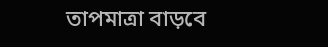তাপমাত্রা বাড়বে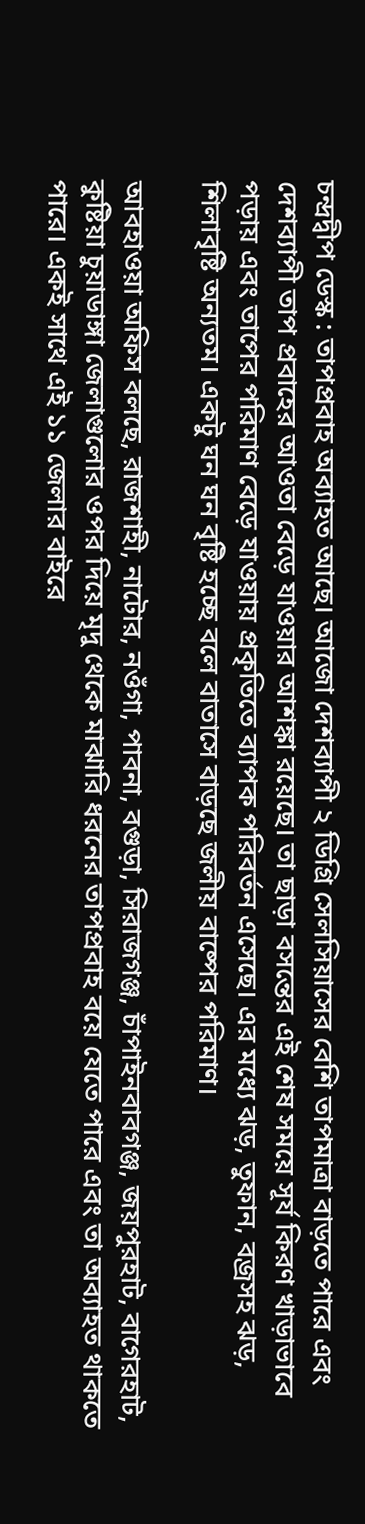চন্দ্রদ্বীপ ডেস্ক : তাপপ্রবাহ অব্যাহত আছে। আজো দেশব্যাপী ২ ডিগ্রি সেলসিয়াসের বেশি তাপমাত্রা বাড়তে পারে এবং দেশব্যাপী তাপ প্রবাহের আওতা বেড়ে যাওয়ার আশঙ্কা রয়েছে। তা ছাড়া বসন্তের এই শেষ সময়ে সূর্য কিরণ খাড়াভাবে পড়ায় এবং তাপের পরিমাণ বেড়ে যাওয়ায় প্রকৃতিতে ব্যাপক পরিবর্তন এসেছে। এর মধ্যে ঝড়, তুফান, বজ্রসহ ঝড়, শিলাবৃষ্টি অন্যতম। একটু ঘন ঘন বৃষ্টি হচ্ছে বলে বাতাসে বাড়ছে জলীয় বাষ্পের পরিমাণ।

আবহাওয়া অফিস বলছে, রাজশাহী, নাটোর, নওঁগা, পাবনা, বগুড়া, সিরাজগঞ্জ, চাঁপাইনবাবগঞ্জ, জয়পুরহাট, বাগেরহাট, কুষ্টিয়া চুয়াডাঙ্গা জেলাগুলোর ওপর দিয়ে মৃদু থেকে মাঝারি ধরনের তাপপ্রবাহ বয়ে যেতে পারে এবং তা অব্যাহত থাকতে পারে। একই সাথে এই ১১ জেলার বাইরে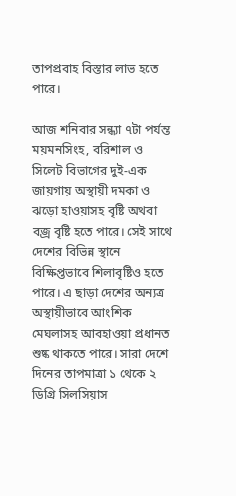তাপপ্রবাহ বিস্তার লাভ হতে পারে।

আজ শনিবার সন্ধ্যা ৭টা পর্যন্ত ময়মনসিংহ, বরিশাল ও সিলেট বিভাগের দুই-এক জায়গায় অস্থায়ী দমকা ও ঝড়ো হাওয়াসহ বৃষ্টি অথবা বজ্র বৃষ্টি হতে পারে। সেই সাথে দেশের বিভিন্ন স্থানে বিক্ষিপ্তভাবে শিলাবৃষ্টিও হতে পারে। এ ছাড়া দেশের অন্যত্র অস্থায়ীভাবে আংশিক মেঘলাসহ আবহাওয়া প্রধানত শুষ্ক থাকতে পারে। সারা দেশে দিনের তাপমাত্রা ১ থেকে ২ ডিগ্রি সিলসিয়াস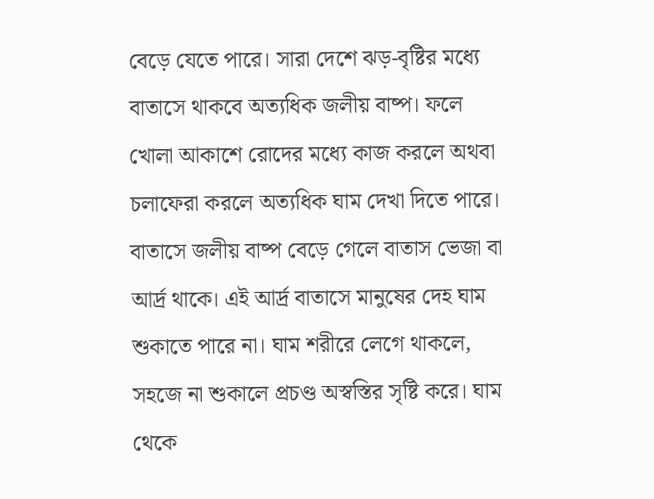বেড়ে যেতে পারে। সারা দেশে ঝড়-বৃষ্টির মধ্যে বাতাসে থাকবে অত্যধিক জলীয় বাষ্প। ফলে খোলা আকাশে রোদের মধ্যে কাজ করলে অথবা চলাফেরা করলে অত্যধিক ঘাম দেখা দিতে পারে। বাতাসে জলীয় বাষ্প বেড়ে গেলে বাতাস ভেজা বা আর্দ্র থাকে। এই আর্দ্র বাতাসে মানুষের দেহ ঘাম শুকাতে পারে না। ঘাম শরীরে লেগে থাকলে, সহজে না শুকালে প্রচণ্ড অস্বস্তির সৃষ্টি করে। ঘাম থেকে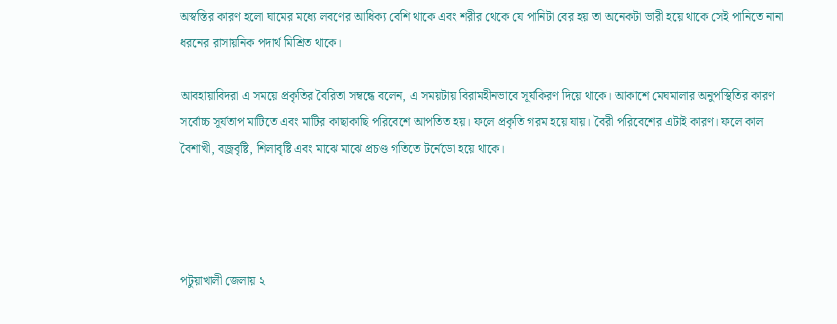অস্বস্তির কারণ হলো ঘামের মধ্যে লবণের আধিক্য বেশি থাকে এবং শরীর থেকে যে পানিটা বের হয় তা অনেকটা ভারী হয়ে থাকে সেই পানিতে নানা ধরনের রাসায়নিক পদার্থ মিশ্রিত থাকে।

আবহায়াবিদরা এ সময়ে প্রকৃতির বৈরিতা সম্বন্ধে বলেন, এ সময়টায় বিরামহীনভাবে সূর্যকিরণ দিয়ে থাকে। আকাশে মেঘমালার অনুপস্থিতির কারণ সর্বোচ্চ সূর্যতাপ মাটিতে এবং মাটির কাছাকাছি পরিবেশে আপতিত হয়। ফলে প্রকৃতি গরম হয়ে যায়। বৈরী পরিবেশের এটাই কারণ। ফলে কাল বৈশাখী, বজ্রবৃষ্টি, শিলাবৃষ্টি এবং মাঝে মাঝে প্রচণ্ড গতিতে টর্নেডো হয়ে থাকে।




পটুয়াখালী জেলায় ২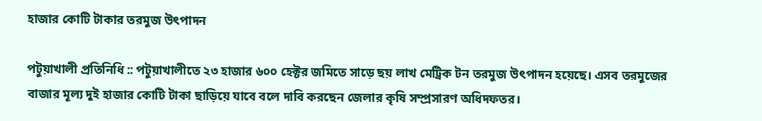হাজার কোটি টাকার তরমুজ উৎপাদন

পটুয়াখালী প্রতিনিধি :: পটুয়াখালীতে ২৩ হাজার ৬০০ হেক্টর জমিতে সাড়ে ছয় লাখ মেট্রিক টন তরমুজ উৎপাদন হয়েছে। এসব তরমুজের বাজার মূল্য দুই হাজার কোটি টাকা ছাড়িয়ে যাবে বলে দাবি করছেন জেলার কৃষি সম্প্রসারণ অধিদফতর।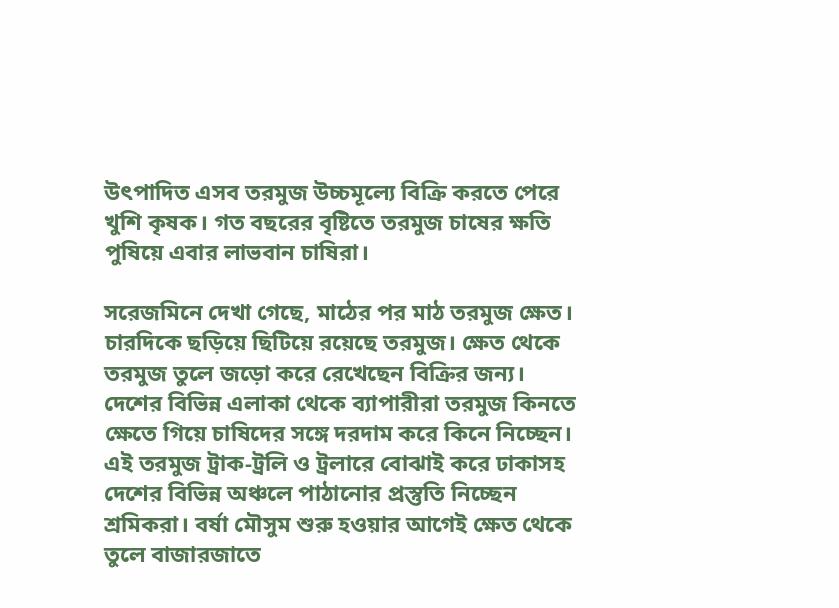উৎপাদিত এসব তরমুজ উচ্চমূল্যে বিক্রি করতে পেরে খুশি কৃষক। গত বছরের বৃষ্টিতে তরমুজ চাষের ক্ষতি পুষিয়ে এবার লাভবান চাষিরা।

সরেজমিনে দেখা গেছে, মাঠের পর মাঠ তরমুজ ক্ষেত। চারদিকে ছড়িয়ে ছিটিয়ে রয়েছে তরমুজ। ক্ষেত থেকে তরমুজ তুলে জড়ো করে রেখেছেন বিক্রির জন্য। দেশের বিভিন্ন এলাকা থেকে ব্যাপারীরা তরমুজ কিনতে ক্ষেতে গিয়ে চাষিদের সঙ্গে দরদাম করে কিনে নিচ্ছেন। এই তরমুজ ট্রাক-ট্রলি ও ট্রলারে বোঝাই করে ঢাকাসহ দেশের বিভিন্ন অঞ্চলে পাঠানোর প্রস্তুতি নিচ্ছেন শ্রমিকরা। বর্ষা মৌসুম শুরু হওয়ার আগেই ক্ষেত থেকে তুলে বাজারজাতে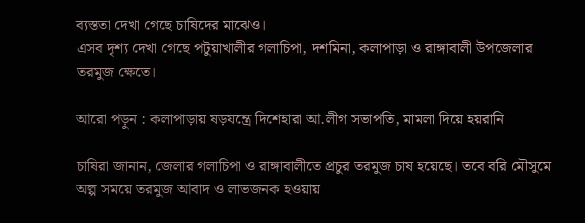ব্যস্ততা দেখা গেছে চাষিদের মাঝেও।
এসব দৃশ্য দেখা গেছে পটুয়াখালীর গলাচিপা, দশমিনা, কলাপাড়া ও রাঙ্গাবালী উপজেলার তরমুজ ক্ষেতে।

আরো পড়ুন : কলাপাড়ায় ষড়যন্ত্রে দিশেহারা আ.লীগ সভাপতি, মামলা দিয়ে হয়রানি

চাষিরা জানান, জেলার গলাচিপা ও রাঙ্গাবালীতে প্রচুর তরমুজ চাষ হয়েছে। তবে বরি মৌসুমে অল্প সময়ে তরমুজ আবাদ ও লাভজনক হওয়ায়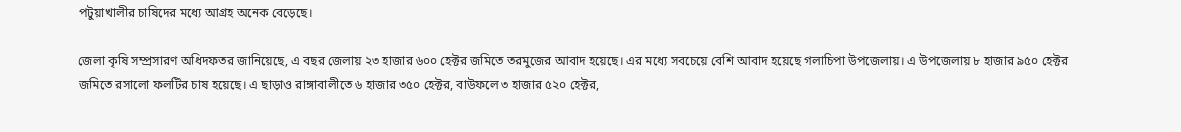পটুয়াখালীর চাষিদের মধ্যে আগ্রহ অনেক বেড়েছে।

জেলা কৃষি সম্প্রসারণ অধিদফতর জানিয়েছে, এ বছর জেলায় ২৩ হাজার ৬০০ হেক্টর জমিতে তরমুজের আবাদ হয়েছে। এর মধ্যে সবচেয়ে বেশি আবাদ হয়েছে গলাচিপা উপজেলায়। এ উপজেলায় ৮ হাজার ৯৫০ হেক্টর জমিতে রসালো ফলটির চাষ হয়েছে। এ ছাড়াও রাঙ্গাবালীতে ৬ হাজার ৩৫০ হেক্টর, বাউফলে ৩ হাজার ৫২০ হেক্টর,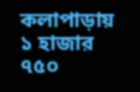কলাপাড়ায় ১ হাজার ৭৫০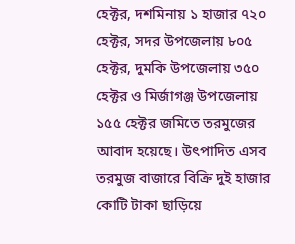হেক্টর, দশমিনায় ১ হাজার ৭২০ হেক্টর, সদর উপজেলায় ৮০৫ হেক্টর, দুমকি উপজেলায় ৩৫০ হেক্টর ও মির্জাগঞ্জ উপজেলায় ১৫৫ হেক্টর জমিতে তরমুজের আবাদ হয়েছে। উৎপাদিত এসব তরমুজ বাজারে বিক্রি দুই হাজার কোটি টাকা ছাড়িয়ে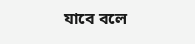যাবে বলে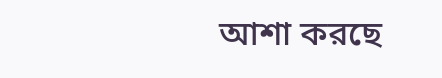আশা করছে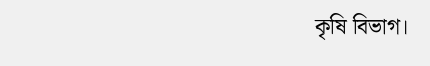কৃষি বিভাগ।